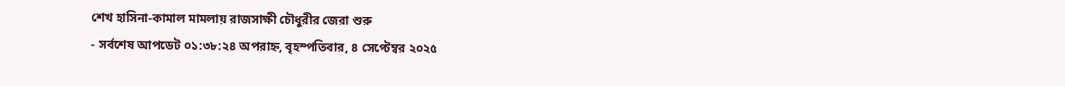শেখ হাসিনা-কামাল মামলায় রাজসাক্ষী চৌধুরীর জেরা শুরু
- সর্বশেষ আপডেট ০১:৩৮:২৪ অপরাহ্ন, বৃহস্পতিবার, ৪ সেপ্টেম্বর ২০২৫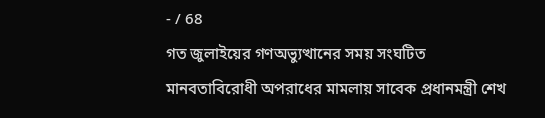- / 68
গত জুলাইয়ের গণঅভ্যুত্থানের সময় সংঘটিত মানবতাবিরোধী অপরাধের মামলায় সাবেক প্রধানমন্ত্রী শেখ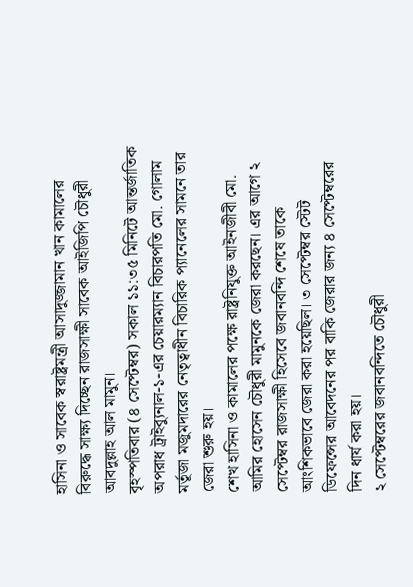হাসিনা ও সাবেক স্বরাষ্ট্রমন্ত্রী আসাদুজ্জামান খান কামালের বিরুদ্ধে সাক্ষ্য দিচ্ছেন রাজসাক্ষী সাবেক আইজিপি চৌধুরী আবদুল্লাহ আল মামুন।
বৃহস্পতিবার (৪ সেপ্টেম্বর) সকাল ১১:৩৫ মিনিটে আন্তর্জাতিক অপরাধ ট্রাইব্যুনাল-১-এর চেয়ারম্যান বিচারপতি মো. গোলাম মর্তূজা মজুমদারের নেতৃত্বাধীন বিচারিক প্যানেলের সামনে তার জেরা শুরু হয়।
শেখ হাসিনা ও কামালের পক্ষে রাষ্ট্রনিযুক্ত আইনজীবী মো. আমির হোসেন চৌধুরী মামুনকে জেরা করছেন। এর আগে ২ সেপ্টেম্বর রাজসাক্ষী হিসেবে জবানবন্দি শেষে তাকে আংশিকভাবে জেরা করা হয়েছিল। ৩ সেপ্টেম্বর স্টেট ডিফেন্সের আবেদনের পর বাকি জেরার জন্য ৪ সেপ্টেম্বরের দিন ধার্য করা হয়।
২ সেপ্টেম্বরের জবানবন্দিতে চৌধুরী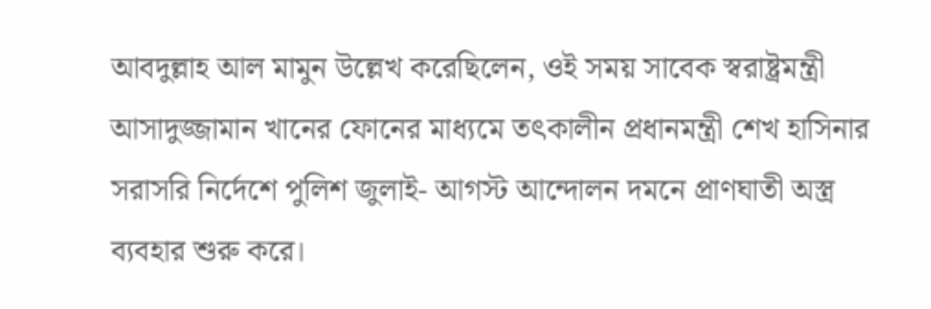আবদুল্লাহ আল মামুন উল্লেখ করেছিলেন, ওই সময় সাবেক স্বরাষ্ট্রমন্ত্রী আসাদুজ্জামান খানের ফোনের মাধ্যমে তৎকালীন প্রধানমন্ত্রী শেখ হাসিনার সরাসরি নির্দেশে পুলিশ জুলাই- আগস্ট আন্দোলন দমনে প্রাণঘাতী অস্ত্র ব্যবহার শুরু করে।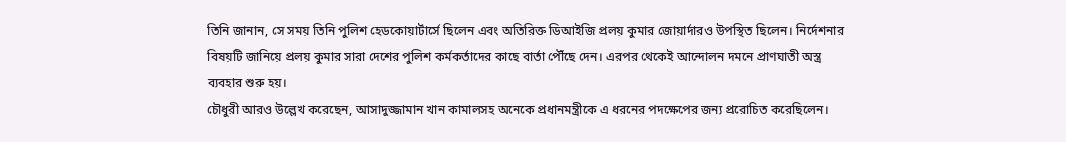তিনি জানান, সে সময় তিনি পুলিশ হেডকোয়ার্টার্সে ছিলেন এবং অতিরিক্ত ডিআইজি প্রলয় কুমার জোয়ার্দারও উপস্থিত ছিলেন। নির্দেশনার বিষয়টি জানিয়ে প্রলয় কুমার সারা দেশের পুলিশ কর্মকর্তাদের কাছে বার্তা পৌঁছে দেন। এরপর থেকেই আন্দোলন দমনে প্রাণঘাতী অস্ত্র ব্যবহার শুরু হয়।
চৌধুরী আরও উল্লেখ করেছেন, আসাদুজ্জামান খান কামালসহ অনেকে প্রধানমন্ত্রীকে এ ধরনের পদক্ষেপের জন্য প্ররোচিত করেছিলেন।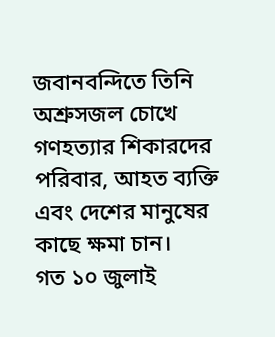জবানবন্দিতে তিনি অশ্রুসজল চোখে গণহত্যার শিকারদের পরিবার, আহত ব্যক্তি এবং দেশের মানুষের কাছে ক্ষমা চান।
গত ১০ জুলাই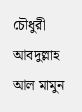চৌধুরী আবদুল্লাহ আল মামুন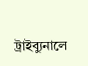ট্রাইব্যুনালে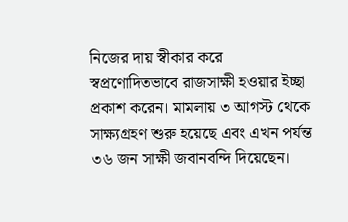নিজের দায় স্বীকার করে স্বপ্রণোদিতভাবে রাজসাক্ষী হওয়ার ইচ্ছা প্রকাশ করেন। মামলায় ৩ আগস্ট থেকে সাক্ষ্যগ্রহণ শুরু হয়েছে এবং এখন পর্যন্ত ৩৬ জন সাক্ষী জবানবন্দি দিয়েছেন।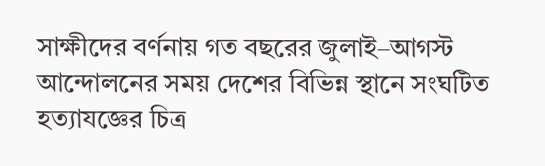সাক্ষীদের বর্ণনায় গত বছরের জুলাই–আগস্ট আন্দোলনের সময় দেশের বিভিন্ন স্থানে সংঘটিত হত্যাযজ্ঞের চিত্র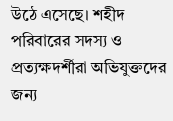উঠে এসেছে। শহীদ পরিবারের সদস্য ও প্রত্যক্ষদর্শীরা অভিযুক্তদের জন্য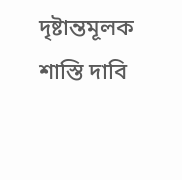দৃষ্টান্তমূলক শাস্তি দাবি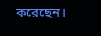করেছেন।